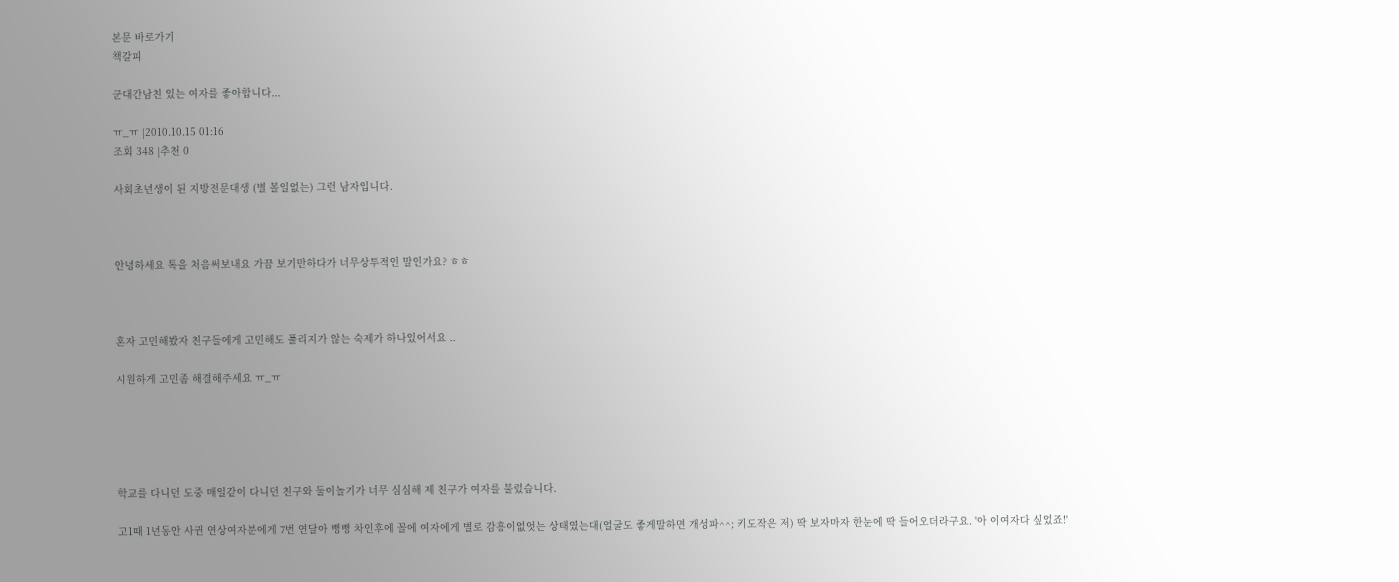본문 바로가기
책갈피

군대간남친 있는 여자를 좋아합니다...

ㅠ_ㅠ |2010.10.15 01:16
조회 348 |추천 0

사회초년생이 된 지방전문대생 (별 볼일없는) 그런 남자입니다.



안녕하세요 톡을 처음써보내요 가끔 보기만하다가 너무상투적인 말인가요? ㅎㅎ



혼자 고민해봤자 친구들에게 고민해도 풀리지가 않는 숙제가 하나있어서요 ..

시원하게 고민좀 해결해주세요 ㅠ_ㅠ





학교를 다니던 도중 매일같이 다니던 친구와 둘이놀기가 너무 심심해 제 친구가 여자를 불렀습니다.

고1때 1년동안 사귄 연상여자분에게 7번 연달아 뻥뻥 차인후에 꼴에 여자에게 별로 감흥이없엇는 상태였는대(얼굴도 좋게말하면 개성파^^; 키도작은 저) 딱 보자마자 한눈에 딱 들어오더라구요. '아 이여자다 싶었죠!'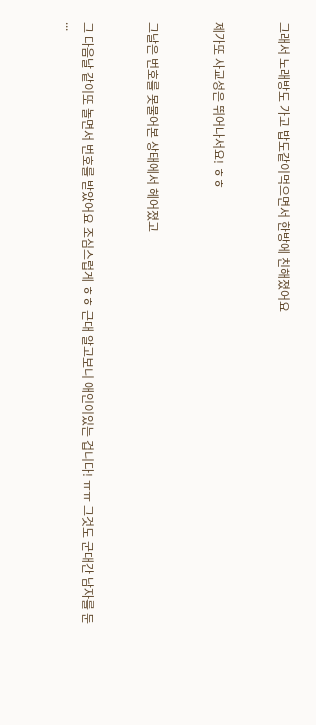그래서 노래방도 가고 밥도같이먹으면서 한방에 친해졌어요



제가또 사교성은 뛰어나서요! ㅎㅎ



그날은 번호를 못물어본 상태에서 헤어졌고



그 다음날 같이또 놀면서 번호를 받았어요 조심스럽게 ㅎㅎ 근대 알고보니 애인이있는 겁니다! ㅠㅠ 그것도 군대간 남자를 둔 ...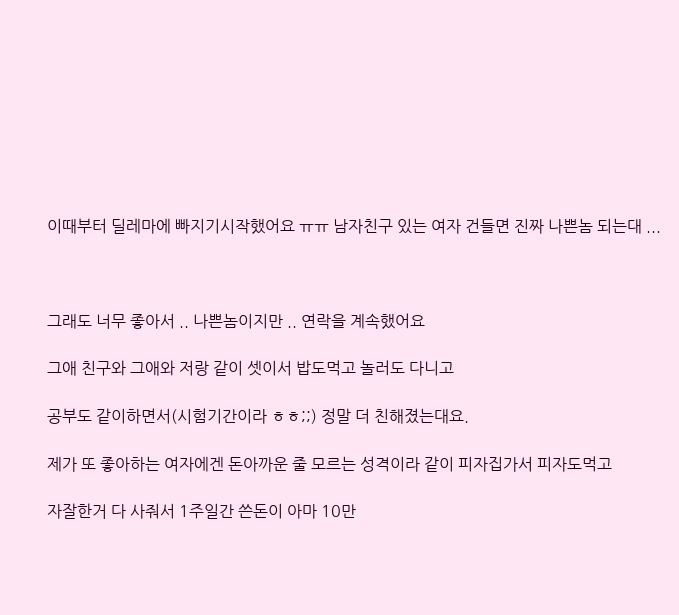이때부터 딜레마에 빠지기시작했어요 ㅠㅠ 남자친구 있는 여자 건들면 진짜 나쁜놈 되는대 ...



그래도 너무 좋아서 .. 나쁜놈이지만 .. 연락을 계속했어요

그애 친구와 그애와 저랑 같이 셋이서 밥도먹고 놀러도 다니고

공부도 같이하면서(시험기간이라 ㅎㅎ;;) 정말 더 친해졌는대요.

제가 또 좋아하는 여자에겐 돈아까운 줄 모르는 성격이라 같이 피자집가서 피자도먹고

자잘한거 다 사줘서 1주일간 쓴돈이 아마 10만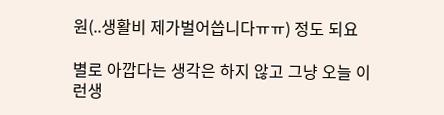원(..생활비 제가벌어씁니다ㅠㅠ) 정도 되요

별로 아깝다는 생각은 하지 않고 그냥 오늘 이런생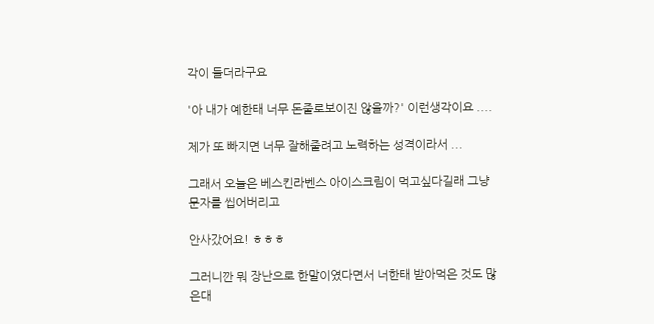각이 들더라구요

'아 내가 예한태 너무 돈줄로보이진 않을까?' 이런생각이요 ....

제가 또 빠지면 너무 잘해줄려고 노력하는 성격이라서 ...

그래서 오늘은 베스킨라벤스 아이스크림이 먹고싶다길래 그냥 문자를 씹어버리고

안사갔어요! ㅎㅎㅎ

그러니깐 뭐 장난으로 한말이였다면서 너한태 받아먹은 것도 많은대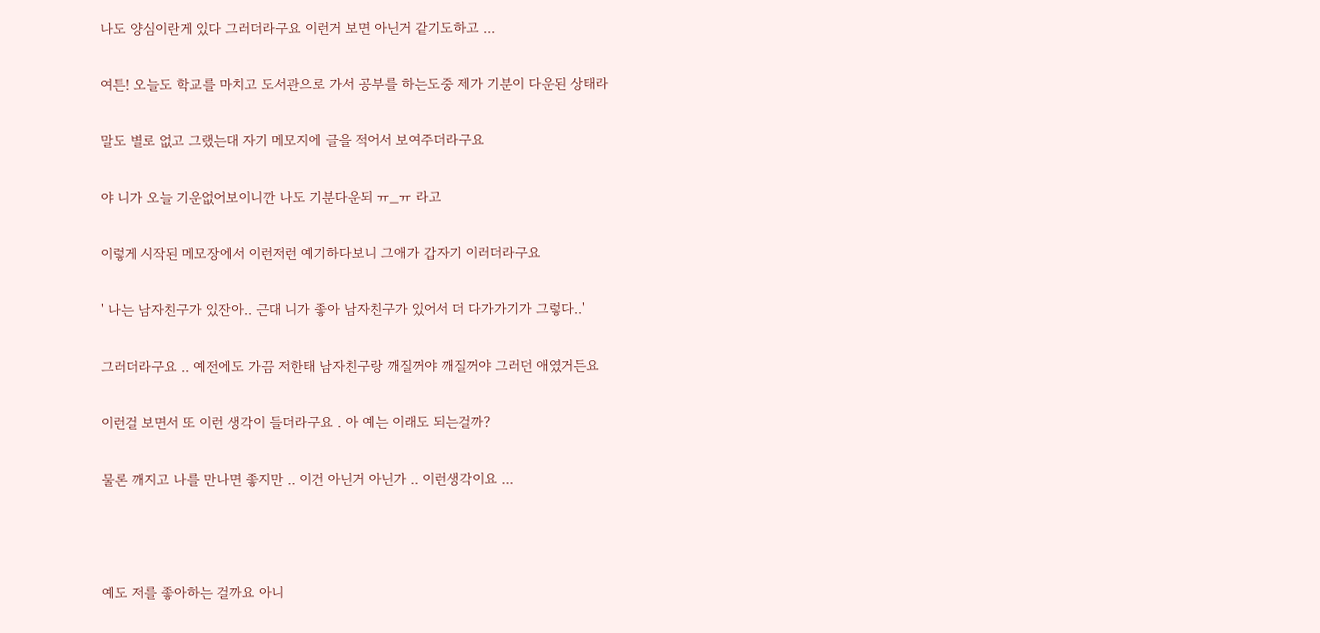나도 양심이란게 있다 그러더라구요 이런거 보면 아닌거 같기도하고 ...

여튼! 오늘도 학교를 마치고 도서관으로 가서 공부를 하는도중 제가 기분이 다운된 상태라

말도 별로 없고 그랬는대 자기 메모지에 글을 적어서 보여주더라구요

야 니가 오늘 기운없어보이니깐 나도 기분다운되 ㅠ_ㅠ 라고

이렇게 시작된 메모장에서 이런저런 예기하다보니 그애가 갑자기 이러더라구요

' 나는 남자친구가 있잔아.. 근대 니가 좋아 남자친구가 있어서 더 다가가기가 그렇다..'

그러더라구요 .. 예전에도 가끔 저한태 남자친구랑 깨질꺼야 깨질꺼야 그러던 애였거든요

이런걸 보면서 또 이런 생각이 들더라구요 . 아 예는 이래도 되는걸까?

물론 깨지고 나를 만나면 좋지만 .. 이건 아닌거 아닌가 .. 이런생각이요 ...



예도 저를 좋아하는 걸까요 아니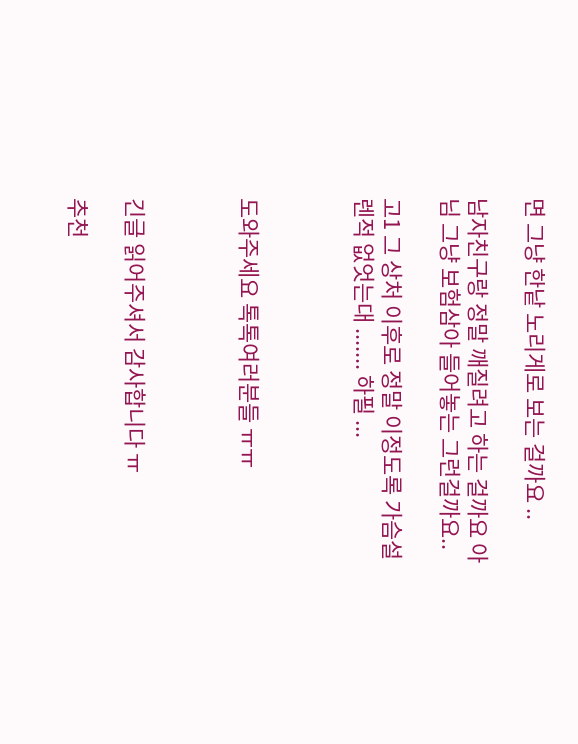면 그냥 한낱 노리게로 보는 걸까요 ..

남자친구랑 정말 깨질려고 하는 걸까요 아님 그냥 보험삼아 들어놓는 그런걸까요..

고1 그 상처 이후로 정말 이정도록 가슴설렌적 없엇는대 ....... 하필 ...



도와주세요 톡톡여러분들 ㅠㅠ



긴글 읽어주셔서 감사합니다 ㅠ

추천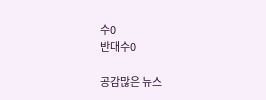수0
반대수0

공감많은 뉴스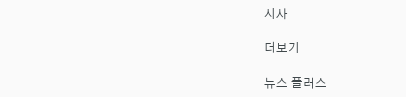시사

더보기

뉴스 플러스